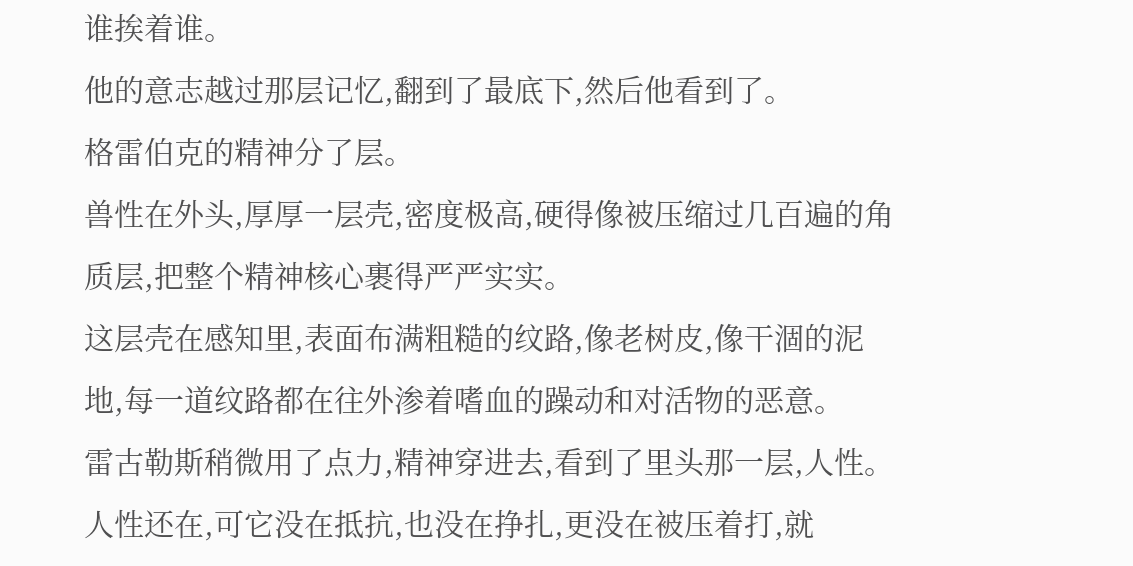谁挨着谁。
他的意志越过那层记忆,翻到了最底下,然后他看到了。
格雷伯克的精神分了层。
兽性在外头,厚厚一层壳,密度极高,硬得像被压缩过几百遍的角质层,把整个精神核心裹得严严实实。
这层壳在感知里,表面布满粗糙的纹路,像老树皮,像干涸的泥地,每一道纹路都在往外渗着嗜血的躁动和对活物的恶意。
雷古勒斯稍微用了点力,精神穿进去,看到了里头那一层,人性。
人性还在,可它没在抵抗,也没在挣扎,更没在被压着打,就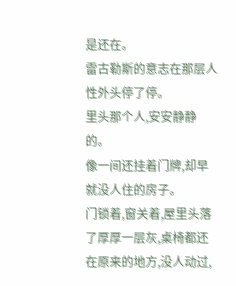是还在。
雷古勒斯的意志在那层人性外头停了停。
里头那个人,安安静静的。
像一间还挂着门牌,却早就没人住的房子。
门锁着,窗关着,屋里头落了厚厚一层灰,桌椅都还在原来的地方,没人动过,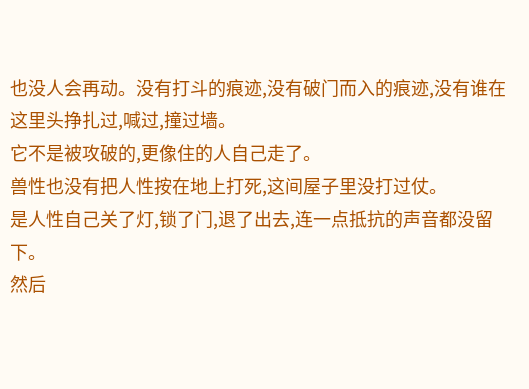也没人会再动。没有打斗的痕迹,没有破门而入的痕迹,没有谁在这里头挣扎过,喊过,撞过墙。
它不是被攻破的,更像住的人自己走了。
兽性也没有把人性按在地上打死,这间屋子里没打过仗。
是人性自己关了灯,锁了门,退了出去,连一点抵抗的声音都没留下。
然后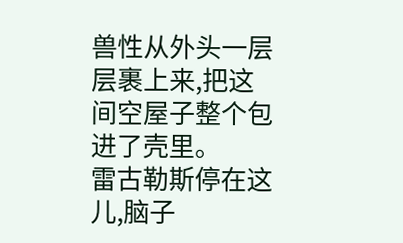兽性从外头一层层裹上来,把这间空屋子整个包进了壳里。
雷古勒斯停在这儿,脑子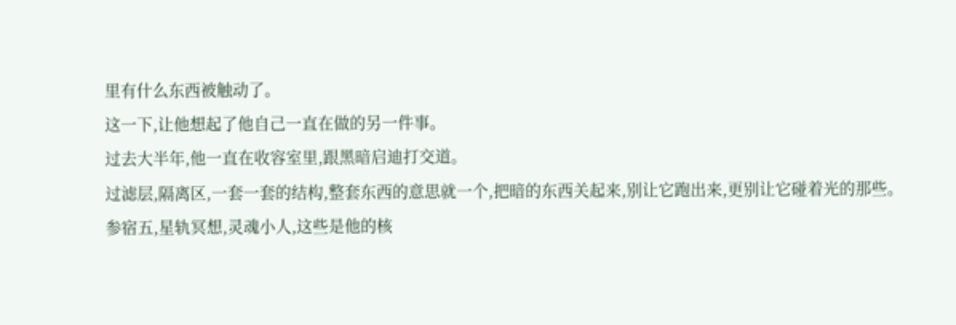里有什么东西被触动了。
这一下,让他想起了他自己一直在做的另一件事。
过去大半年,他一直在收容室里,跟黑暗启迪打交道。
过滤层,隔离区,一套一套的结构,整套东西的意思就一个,把暗的东西关起来,别让它跑出来,更别让它碰着光的那些。
参宿五,星轨冥想,灵魂小人,这些是他的核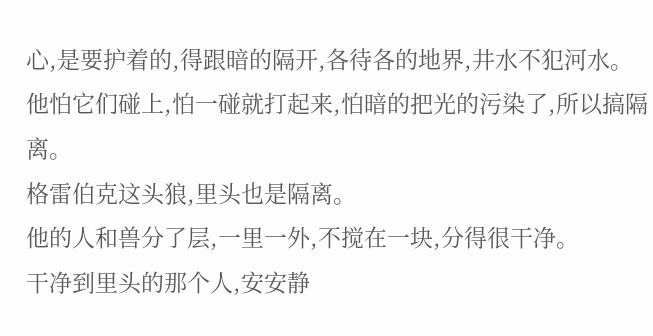心,是要护着的,得跟暗的隔开,各待各的地界,井水不犯河水。
他怕它们碰上,怕一碰就打起来,怕暗的把光的污染了,所以搞隔离。
格雷伯克这头狼,里头也是隔离。
他的人和兽分了层,一里一外,不搅在一块,分得很干净。
干净到里头的那个人,安安静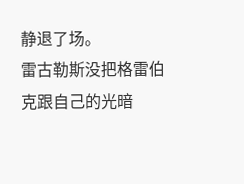静退了场。
雷古勒斯没把格雷伯克跟自己的光暗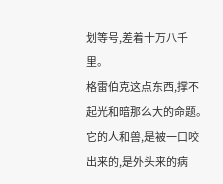划等号,差着十万八千里。
格雷伯克这点东西,撑不起光和暗那么大的命题。
它的人和兽,是被一口咬出来的,是外头来的病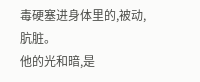毒硬塞进身体里的,被动,肮脏。
他的光和暗,是